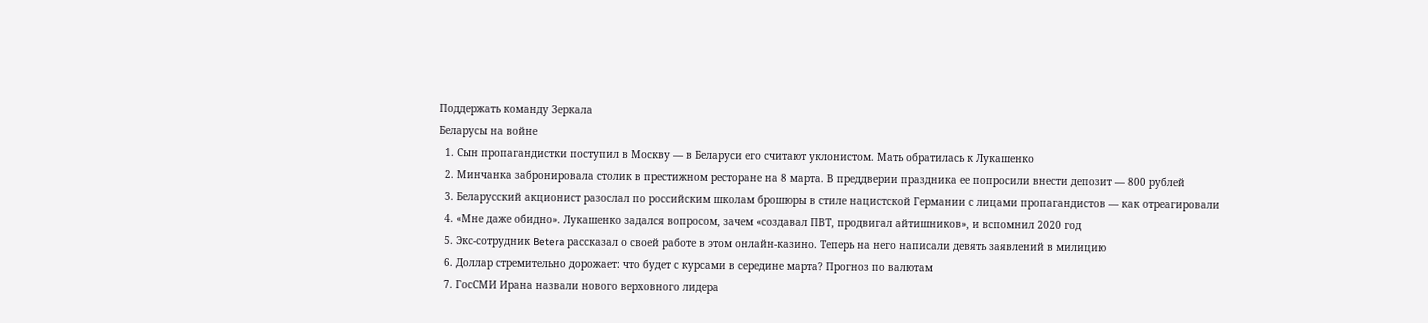Поддержать команду Зеркала
Беларусы на войне
  1. Сын пропагандистки поступил в Москву — в Беларуси его считают уклонистом. Мать обратилась к Лукашенко
  2. Минчанка забронировала столик в престижном ресторане на 8 марта. В преддверии праздника ее попросили внести депозит — 800 рублей
  3. Беларусский акционист разослал по российским школам брошюры в стиле нацистской Германии с лицами пропагандистов — как отреагировали
  4. «Мне даже обидно». Лукашенко задался вопросом, зачем «создавал ПВТ, продвигал айтишников», и вспомнил 2020 год
  5. Экс-сотрудник Betera рассказал о своей работе в этом онлайн-казино. Теперь на него написали девять заявлений в милицию
  6. Доллар стремительно дорожает: что будет с курсами в середине марта? Прогноз по валютам
  7. ГосСМИ Ирана назвали нового верховного лидера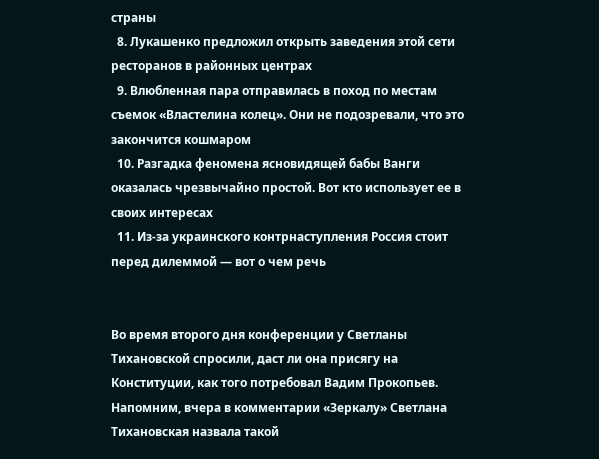страны
  8. Лукашенко предложил открыть заведения этой сети ресторанов в районных центрах
  9. Влюбленная пара отправилась в поход по местам съемок «Властелина колец». Они не подозревали, что это закончится кошмаром
  10. Разгадка феномена ясновидящей бабы Ванги оказалась чрезвычайно простой. Вот кто использует ее в своих интересах
  11. Из-за украинского контрнаступления Россия стоит перед дилеммой — вот о чем речь


Во время второго дня конференции у Светланы Тихановской спросили, даст ли она присягу на Конституции, как того потребовал Вадим Прокопьев. Напомним, вчера в комментарии «Зеркалу» Светлана Тихановская назвала такой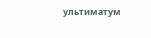ультиматум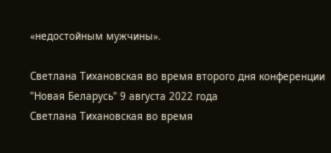«недостойным мужчины».

Светлана Тихановская во время второго дня конференции "Новая Беларусь" 9 августа 2022 года
Светлана Тихановская во время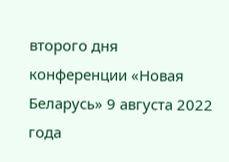второго дня конференции «Новая Беларусь» 9 августа 2022 года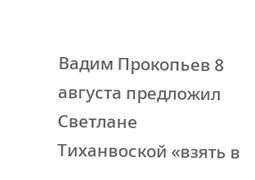Вадим Прокопьев 8 августа предложил Светлане Тиханвоской «взять в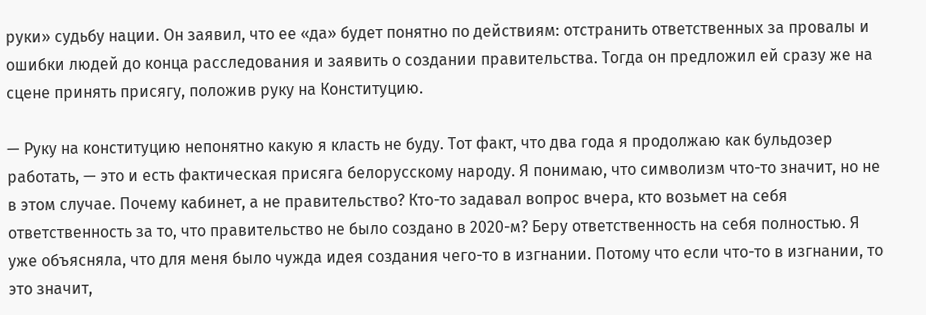руки» судьбу нации. Он заявил, что ее «да» будет понятно по действиям: отстранить ответственных за провалы и ошибки людей до конца расследования и заявить о создании правительства. Тогда он предложил ей сразу же на сцене принять присягу, положив руку на Конституцию.

— Руку на конституцию непонятно какую я класть не буду. Тот факт, что два года я продолжаю как бульдозер работать, — это и есть фактическая присяга белорусскому народу. Я понимаю, что символизм что-то значит, но не в этом случае. Почему кабинет, а не правительство? Кто-то задавал вопрос вчера, кто возьмет на себя ответственность за то, что правительство не было создано в 2020-м? Беру ответственность на себя полностью. Я уже объясняла, что для меня было чужда идея создания чего-то в изгнании. Потому что если что-то в изгнании, то это значит,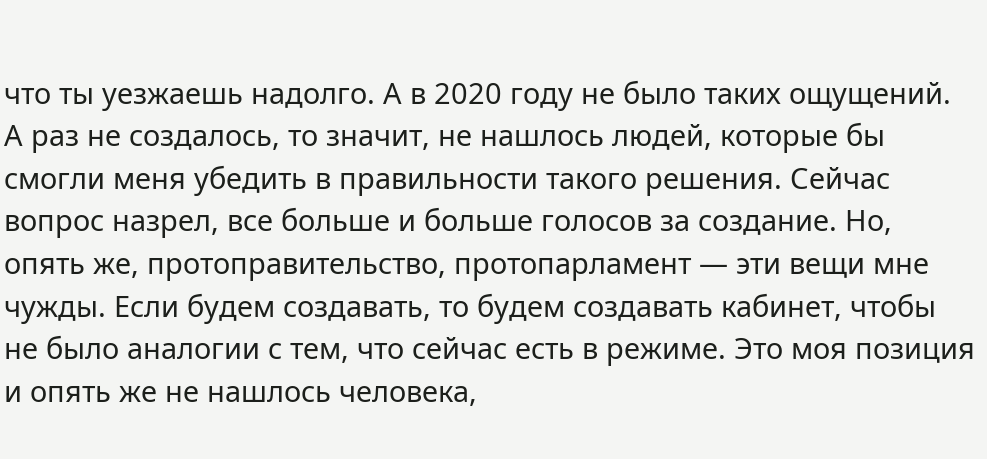что ты уезжаешь надолго. А в 2020 году не было таких ощущений. А раз не создалось, то значит, не нашлось людей, которые бы смогли меня убедить в правильности такого решения. Сейчас вопрос назрел, все больше и больше голосов за создание. Но, опять же, протоправительство, протопарламент — эти вещи мне чужды. Если будем создавать, то будем создавать кабинет, чтобы не было аналогии с тем, что сейчас есть в режиме. Это моя позиция и опять же не нашлось человека,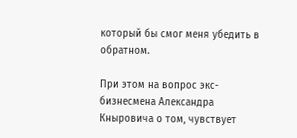который бы смог меня убедить в обратном.

При этом на вопрос экс-бизнесмена Александра Кныровича о том, чувствует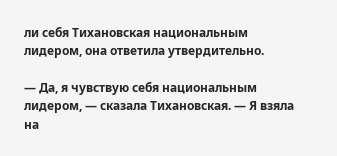ли себя Тихановская национальным лидером, она ответила утвердительно.

— Да, я чувствую себя национальным лидером, — сказала Тихановская. — Я взяла на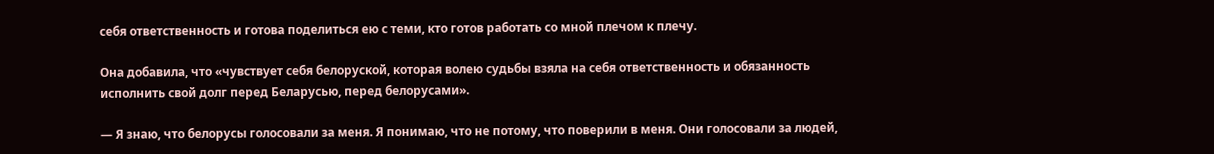себя ответственность и готова поделиться ею с теми, кто готов работать со мной плечом к плечу.

Она добавила, что «чувствует себя белоруской, которая волею судьбы взяла на себя ответственность и обязанность исполнить свой долг перед Беларусью, перед белорусами».

— Я знаю, что белорусы голосовали за меня. Я понимаю, что не потому, что поверили в меня. Они голосовали за людей,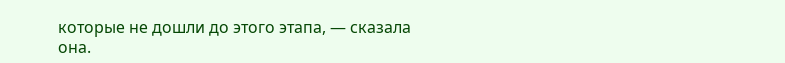которые не дошли до этого этапа, — сказала она.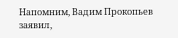Напомним, Вадим Прокопьев заявил,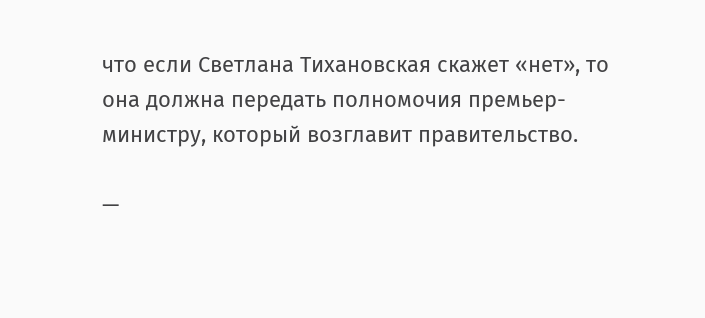что если Светлана Тихановская скажет «нет», то она должна передать полномочия премьер-министру, который возглавит правительство.

—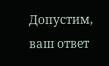Допустим, ваш ответ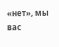«нет», мы вас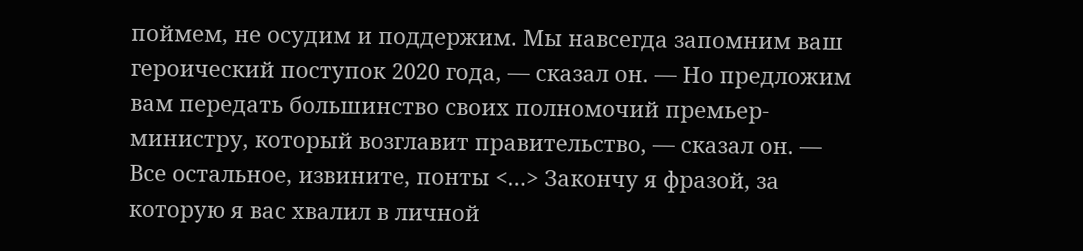поймем, не осудим и поддержим. Мы навсегда запомним ваш героический поступок 2020 года, — сказал он. — Но предложим вам передать большинство своих полномочий премьер-министру, который возглавит правительство, — сказал он. — Все остальное, извините, понты <…> Закончу я фразой, за которую я вас хвалил в личной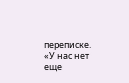переписке. «У нас нет еще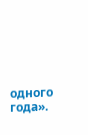одного года».